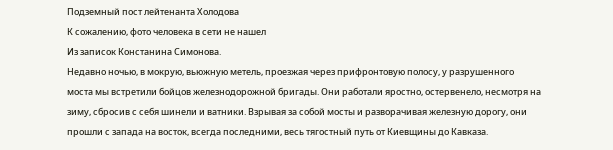Подземный пост лейтенанта Холодова
К сожалению, фото человека в сети не нашел
Из записок Констанина Симонова.
Недавно ночью, в мокрую, вьюжную метель, проезжая через прифронтовую полосу, у разрушенного моста мы встретили бойцов железнодорожной бригады. Они работали яростно, остервенело, несмотря на зиму, сбросив с себя шинели и ватники. Взрывая за собой мосты и разворачивая железную дорогу, они прошли с запада на восток, всегда последними, весь тягостный путь от Киевщины до Кавказа.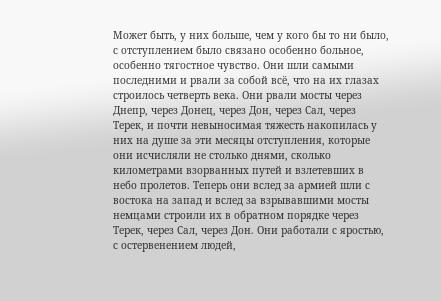Может быть, у них больше, чем у кого бы то ни было, с отступлением было связано особенно больное, особенно тягостное чувство. Они шли самыми последними и рвали за собой всё, что на их глазах строилось четверть века. Они рвали мосты через Днепр, через Донец, через Дон, через Сал, через Терек, и почти невыносимая тяжесть накопилась у них на душе за эти месяцы отступления, которые они исчисляли не столько днями, сколько километрами взорванных путей и взлетевших в небо пролетов. Теперь они вслед за армией шли с востока на запад и вслед за взрывавшими мосты немцами строили их в обратном порядке через Терек, через Сал, через Дон. Они работали с яростью, с остервенением людей,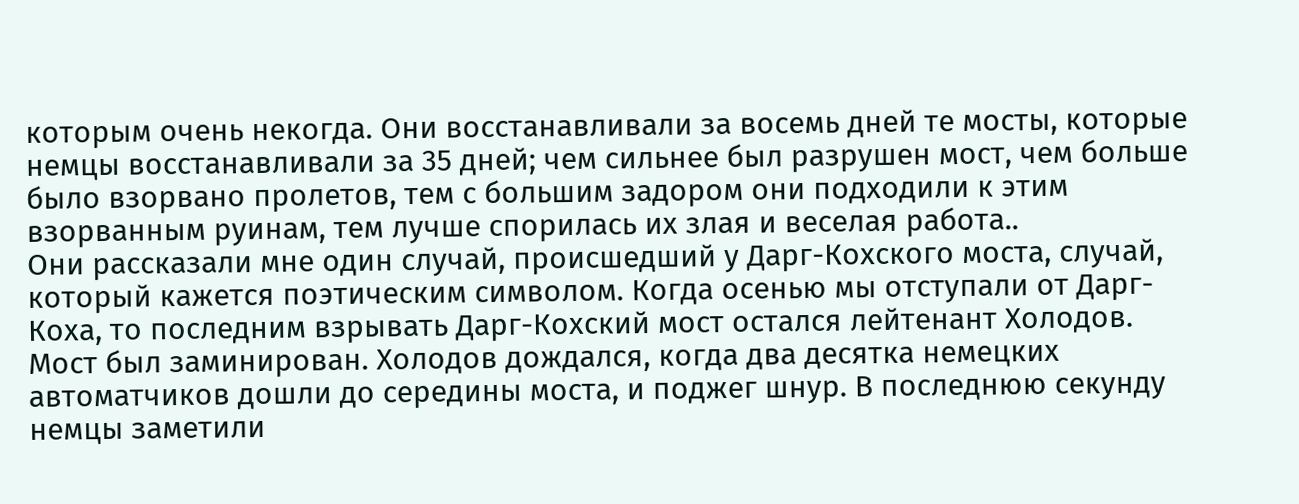которым очень некогда. Они восстанавливали за восемь дней те мосты, которые немцы восстанавливали за 35 дней; чем сильнее был разрушен мост, чем больше было взорвано пролетов, тем с большим задором они подходили к этим взорванным руинам, тем лучше спорилась их злая и веселая работа..
Они рассказали мне один случай, происшедший у Дарг-Кохского моста, случай, который кажется поэтическим символом. Когда осенью мы отступали от Дарг-Коха, то последним взрывать Дарг-Кохский мост остался лейтенант Холодов. Мост был заминирован. Холодов дождался, когда два десятка немецких автоматчиков дошли до середины моста, и поджег шнур. В последнюю секунду немцы заметили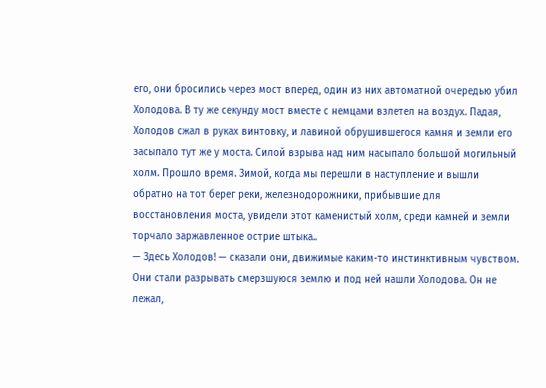его, они бросились через мост вперед, один из них автоматной очередью убил Холодова. В ту же секунду мост вместе с немцами взлетел на воздух. Падая, Холодов сжал в руках винтовку, и лавиной обрушившегося камня и земли его засыпало тут же у моста. Силой взрыва над ним насыпало большой могильный холм. Прошло время. Зимой, когда мы перешли в наступление и вышли обратно на тот берег реки, железнодорожники, прибывшие для восстановления моста, увидели этот каменистый холм, среди камней и земли торчало заржавленное острие штыка..
— Здесь Холодов! — сказали они, движимые каким-то инстинктивным чувством.
Они стали разрывать смерзшуюся землю и под ней нашли Холодова. Он не лежал,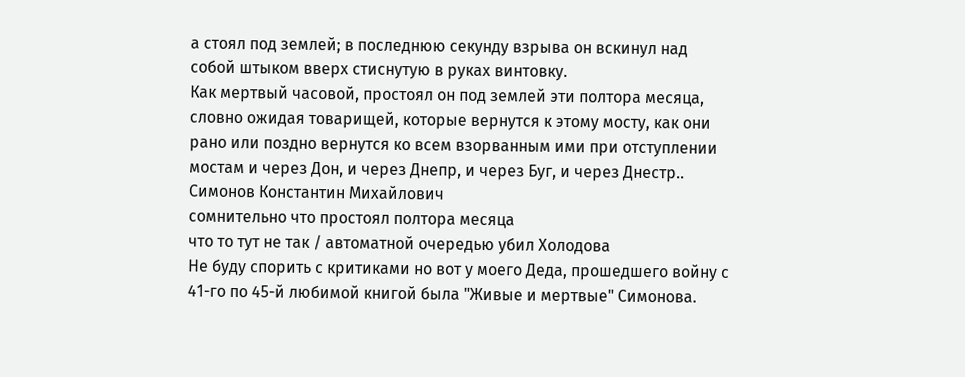а стоял под землей; в последнюю секунду взрыва он вскинул над собой штыком вверх стиснутую в руках винтовку.
Как мертвый часовой, простоял он под землей эти полтора месяца, словно ожидая товарищей, которые вернутся к этому мосту, как они рано или поздно вернутся ко всем взорванным ими при отступлении мостам и через Дон, и через Днепр, и через Буг, и через Днестр..
Симонов Константин Михайлович
сомнительно что простоял полтора месяца
что то тут не так / автоматной очередью убил Холодова
Не буду спорить с критиками но вот у моего Деда, прошедшего войну с 41-го по 45-й любимой книгой была "Живые и мертвые" Симонова.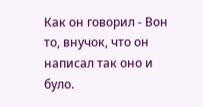Как он говорил - Вон то, внучок, что он написал так оно и було.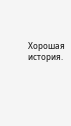Хорошая история.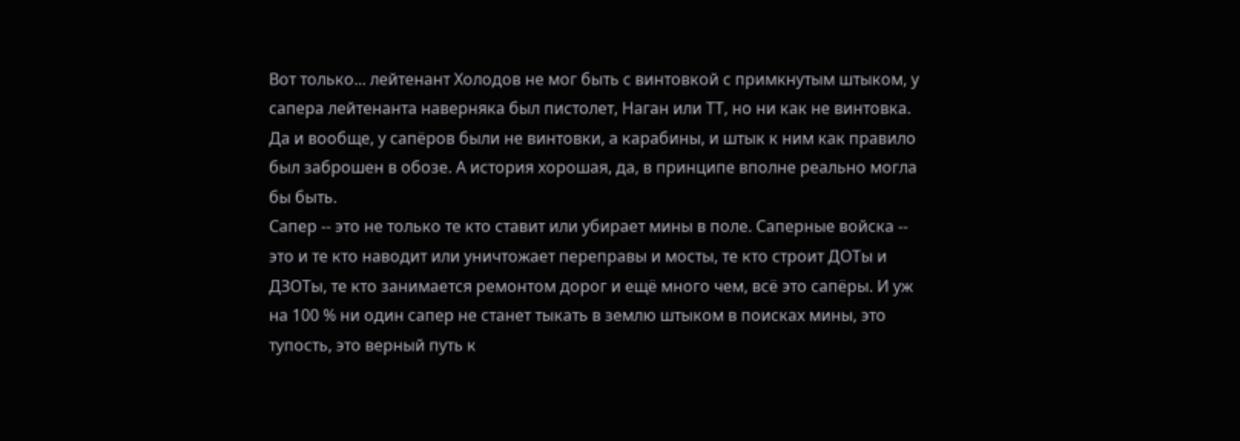Вот только... лейтенант Холодов не мог быть с винтовкой с примкнутым штыком, у сапера лейтенанта наверняка был пистолет, Наган или ТТ, но ни как не винтовка. Да и вообще, у сапёров были не винтовки, а карабины, и штык к ним как правило был заброшен в обозе. А история хорошая, да, в принципе вполне реально могла бы быть.
Сапер -- это не только те кто ставит или убирает мины в поле. Саперные войска -- это и те кто наводит или уничтожает переправы и мосты, те кто строит ДОТы и ДЗОТы, те кто занимается ремонтом дорог и ещё много чем, всё это сапёры. И уж на 100 % ни один сапер не станет тыкать в землю штыком в поисках мины, это тупость, это верный путь к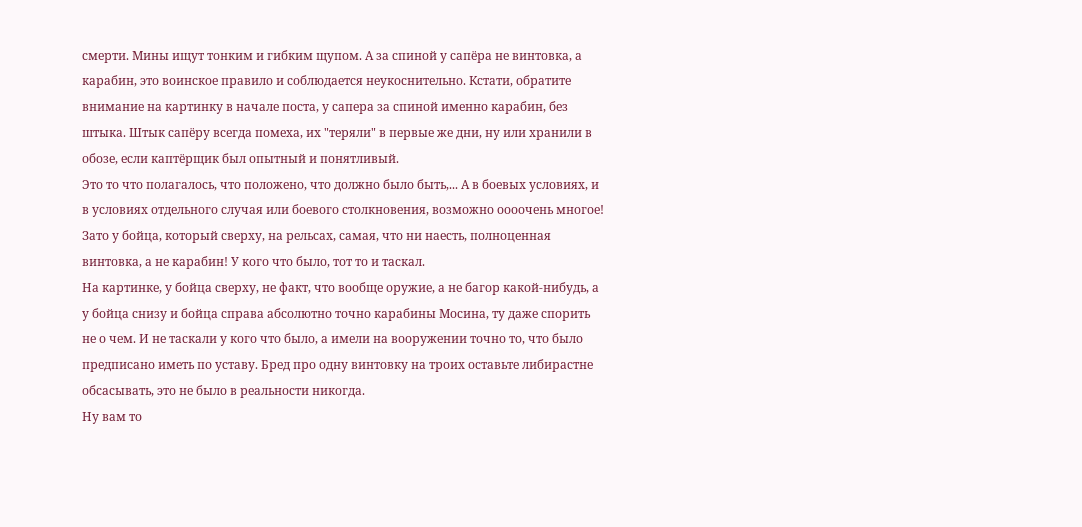смерти. Мины ищут тонким и гибким щупом. А за спиной у сапёра не винтовка, а карабин, это воинское правило и соблюдается неукоснительно. Кстати, обратите внимание на картинку в начале поста, у сапера за спиной именно карабин, без штыка. Штык сапёру всегда помеха, их "теряли" в первые же дни, ну или хранили в обозе, если каптёрщик был опытный и понятливый.
Это то что полагалось, что положено, что должно было быть,... А в боевых условиях, и в условиях отдельного случая или боевого столкновения, возможно оооочень многое!
Зато у бойца, который сверху, на рельсах, самая, что ни наесть, полноценная винтовка, а не карабин! У кого что было, тот то и таскал.
На картинке, у бойца сверху, не факт, что вообще оружие, а не багор какой-нибудь, а у бойца снизу и бойца справа абсолютно точно карабины Мосина, ту даже спорить не о чем. И не таскали у кого что было, а имели на вооружении точно то, что было предписано иметь по уставу. Бред про одну винтовку на троих оставьте либирастне обсасывать, это не было в реальности никогда.
Ну вам то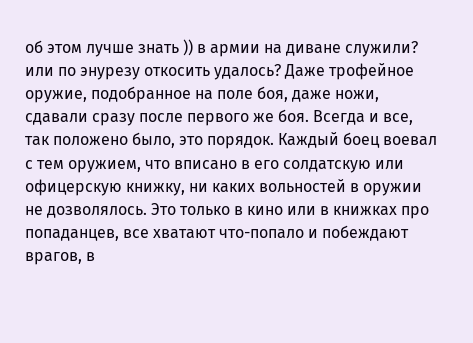об этом лучше знать )) в армии на диване служили? или по энурезу откосить удалось? Даже трофейное оружие, подобранное на поле боя, даже ножи, сдавали сразу после первого же боя. Всегда и все, так положено было, это порядок. Каждый боец воевал с тем оружием, что вписано в его солдатскую или офицерскую книжку, ни каких вольностей в оружии не дозволялось. Это только в кино или в книжках про попаданцев, все хватают что-попало и побеждают врагов, в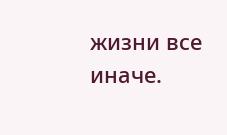жизни все иначе.